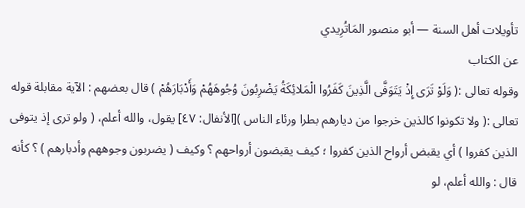تأويلات أهل السنة — أبو منصور المَاتُرِيدي
عن الكتاب
وقوله تعالى :( وَلَوْ تَرَى إِذْ يَتَوَفَّى الَّذِينَ كَفَرُوا الْمَلائِكَةُ يَضْرِبُونَ وُجُوهَهُمْ وَأَدْبَارَهُمْ ) قال بعضهم : الآية مقابلة قوله تعالى :( ولا تكونوا كالذين خرجوا من ديارهم بطرا ورئاء الناس )[الأنفال: ٤٧] يقول، والله أعلم، ( ولو ترى إذ يتوفى الذين كفروا ) أي يقبض أرواح الذين كفروا ؛ كيف يقبضون أرواحهم ؟ وكيف ( يضربون وجوههم وأدبارهم ) ؟ كأنه قال : والله أعلم، لو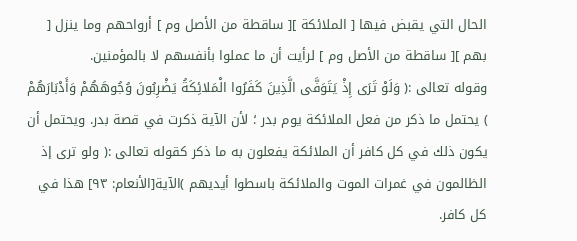الحال التي يقبض فيها [ الملائكة ][ ساقطة من الأصل وم ] أرواحهم وما ينزل [ بهم ][ ساقطة من الأصل وم ] لرأيت أن ما عملوا بأنفسهم لا بالمؤمنين.
وقوله تعالى :( وَلَوْ تَرَى إِذْ يَتَوَفَّى الَّذِينَ كَفَرُوا الْمَلائِكَةُ يَضْرِبُونَ وُجُوهَهُمْ وَأَدْبَارَهُمْ ) يحتمل ما ذكر من فعل الملائكة يوم بدر ؛ لأن الآية ذكرت في قصة بدر. ويحتمل أن يكون ذلك في كل كافر أن الملائكة يفعلون به ما ذكر كقوله تعالى :( ولو ترى إذ الظالمون في غمرات الموت والملائكة باسطوا أيديهم )الآية[الأنعام: ٩٣] هذا في كل كافر.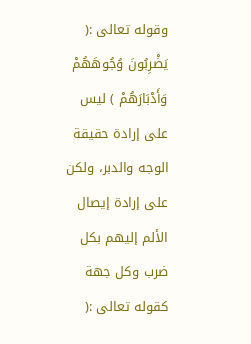وقوله تعالى :( يَضْرِبُونَ وُجُوهَهُمْ وَأَدْبَارَهُمْ ) ليس على إرادة حقيقة الوجه والدبر، ولكن على إرادة إيصال الألم إليهم بكل ضرب وكل جهة كقوله تعالى :(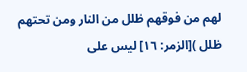لهم من فوقهم ظلل من النار ومن تحتهم ظلل )[الزمر: ١٦] ليس على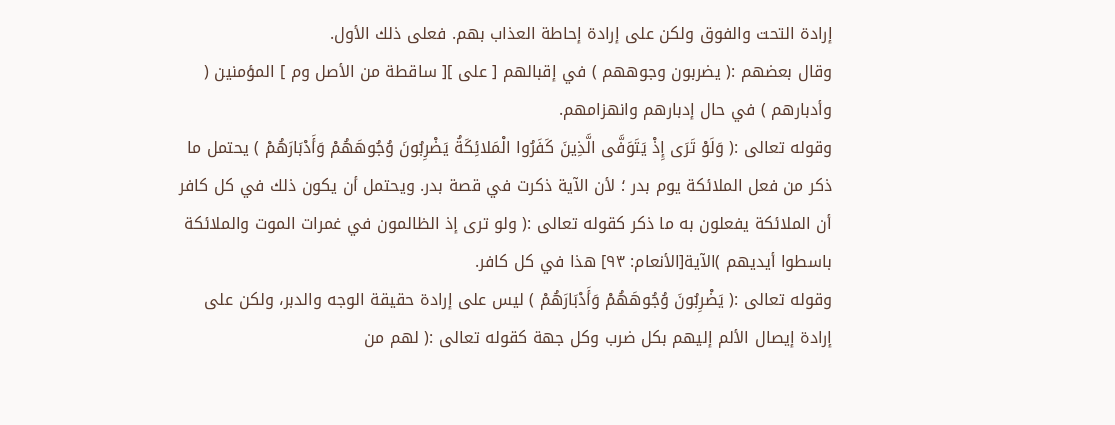إرادة التحت والفوق ولكن على إرادة إحاطة العذاب بهم. فعلى ذلك الأول.
وقال بعضهم :( يضربون وجوههم ) في إقبالهم [ على ][ ساقطة من الأصل وم ] المؤمنين ( وأدبارهم ) في حال إدبارهم وانهزامهم.
وقوله تعالى :( وَلَوْ تَرَى إِذْ يَتَوَفَّى الَّذِينَ كَفَرُوا الْمَلائِكَةُ يَضْرِبُونَ وُجُوهَهُمْ وَأَدْبَارَهُمْ ) يحتمل ما ذكر من فعل الملائكة يوم بدر ؛ لأن الآية ذكرت في قصة بدر. ويحتمل أن يكون ذلك في كل كافر أن الملائكة يفعلون به ما ذكر كقوله تعالى :( ولو ترى إذ الظالمون في غمرات الموت والملائكة باسطوا أيديهم )الآية[الأنعام: ٩٣] هذا في كل كافر.
وقوله تعالى :( يَضْرِبُونَ وُجُوهَهُمْ وَأَدْبَارَهُمْ ) ليس على إرادة حقيقة الوجه والدبر، ولكن على إرادة إيصال الألم إليهم بكل ضرب وكل جهة كقوله تعالى :( لهم من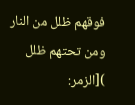فوقهم ظلل من النار ومن تحتهم ظلل )[الزمر: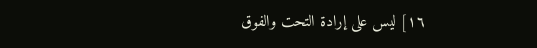١٦] ليس على إرادة التحت والفوق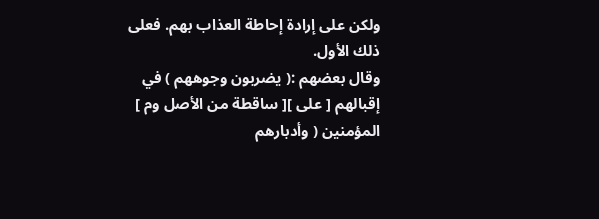ولكن على إرادة إحاطة العذاب بهم. فعلى ذلك الأول.
وقال بعضهم :( يضربون وجوههم ) في إقبالهم [ على ][ ساقطة من الأصل وم ] المؤمنين ( وأدبارهم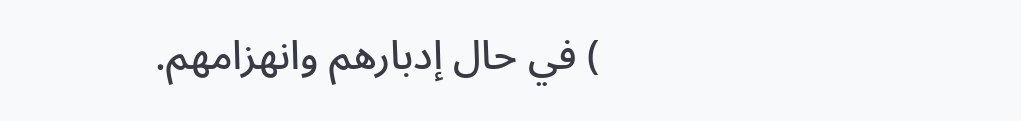) في حال إدبارهم وانهزامهم.